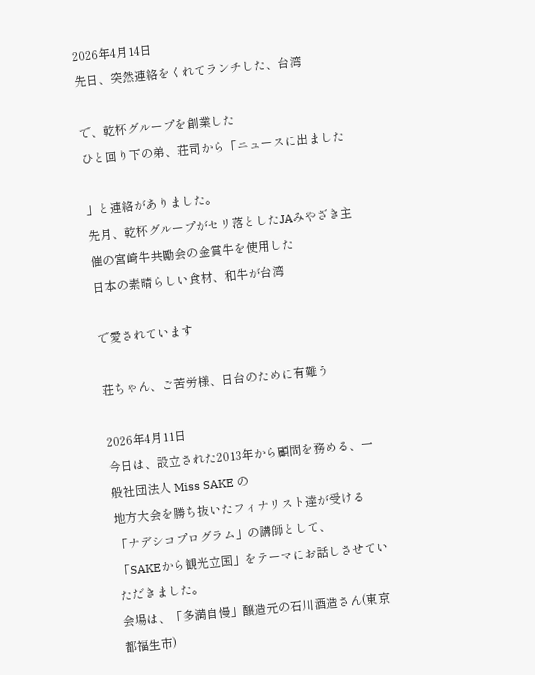2026年4月14日
先日、突然連絡をくれてランチした、台湾

で、乾杯グループを創業した
ひと回り下の弟、荘司から「ニュースに出ました

」と連絡がありました。
先月、乾杯グループがセリ落としたJAみやざき主催の宮崎牛共勵会の金賞牛を使用した
日本の素晴らしい食材、和牛が台湾

で愛されています

荘ちゃん、ご苦労様、日台のために有難う

2026年4月11日
今日は、設立された2013年から顧問を務める、一般社団法人 Miss SAKE の
地方大会を勝ち抜いたフィナリスト達が受ける「ナデシコプログラム」の講師として、
「SAKEから観光立国」をテーマにお話しさせていただきました。
会場は、「多満自慢」醸造元の石川酒造さん(東京都福生市)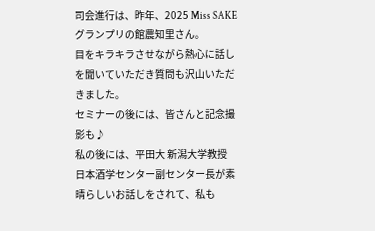司会進行は、昨年、2025 Miss SAKEグランプリの館農知里さん。
目をキラキラさせながら熱心に話しを聞いていただき質問も沢山いただきました。
セミナーの後には、皆さんと記念撮影も♪
私の後には、平田大 新潟大学教授 日本酒学センター副センター長が素晴らしいお話しをされて、私も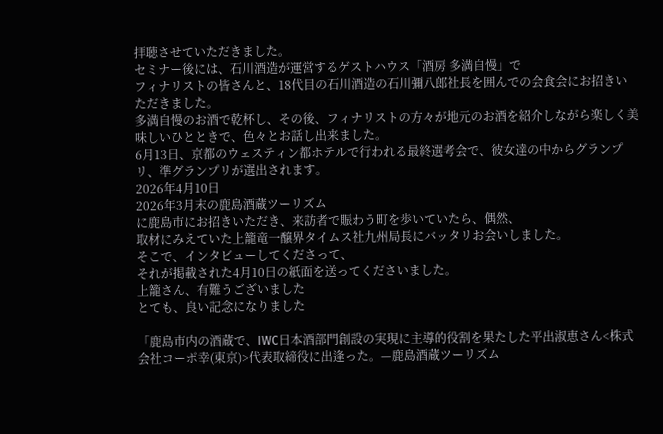拝聴させていただきました。
セミナー後には、石川酒造が運営するゲストハウス「酒房 多満自慢」で
フィナリストの皆さんと、18代目の石川酒造の石川彌八郎社長を囲んでの会食会にお招きいただきました。
多満自慢のお酒で乾杯し、その後、フィナリストの方々が地元のお酒を紹介しながら楽しく美味しいひとときで、色々とお話し出来ました。
6月13日、京都のウェスティン都ホテルで行われる最終選考会で、彼女達の中からグランプリ、準グランプリが選出されます。
2026年4月10日
2026年3月末の鹿島酒蔵ツーリズム
に鹿島市にお招きいただき、来訪者で賑わう町を歩いていたら、偶然、
取材にみえていた上籠竜一醸界タイムス社九州局長にバッタリお会いしました。
そこで、インタビューしてくださって、
それが掲載された4月10日の紙面を送ってくださいました。
上籠さん、有難うございました
とても、良い記念になりました

「鹿島市内の酒蔵で、IWC日本酒部門創設の実現に主導的役割を果たした平出淑恵さん<株式会社コーポ幸(東京)>代表取締役に出逢った。—鹿島酒蔵ツーリズム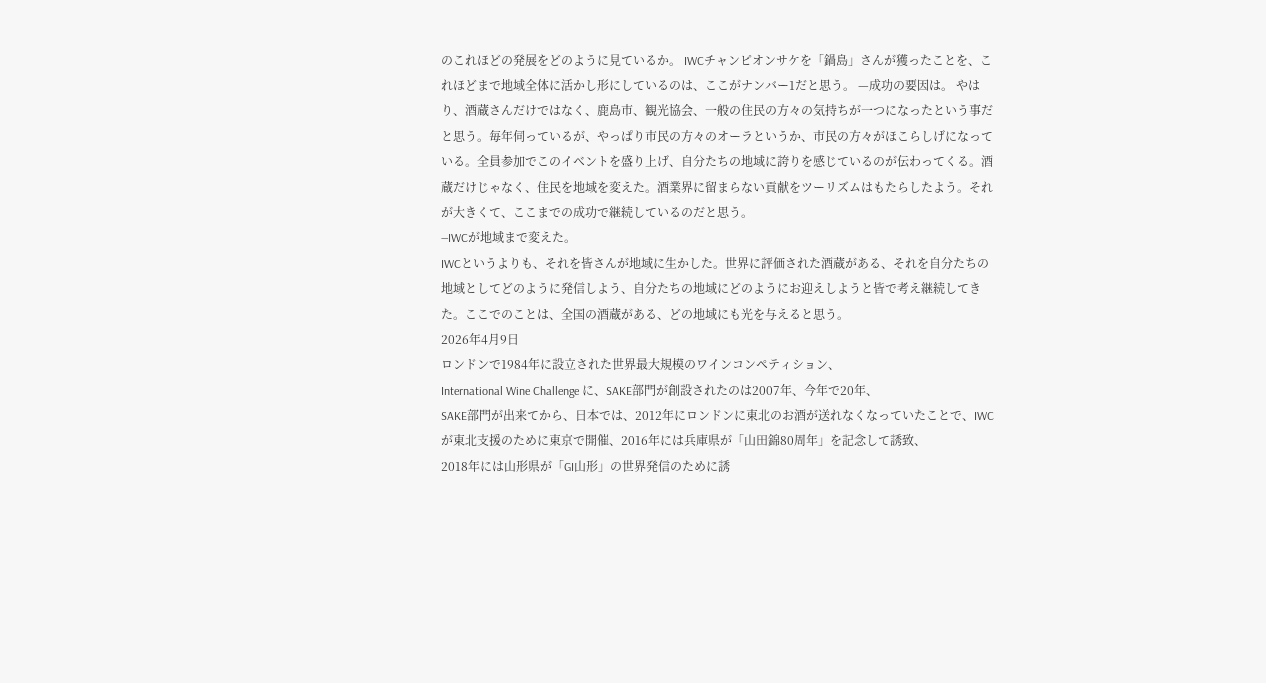のこれほどの発展をどのように見ているか。 IWCチャンピオンサケを「鍋島」さんが獲ったことを、これほどまで地域全体に活かし形にしているのは、ここがナンバー1だと思う。 —成功の要因は。 やはり、酒蔵さんだけではなく、鹿島市、観光協会、一般の住民の方々の気持ちが一つになったという事だと思う。毎年伺っているが、やっぱり市民の方々のオーラというか、市民の方々がほこらしげになっている。全員参加でこのイベントを盛り上げ、自分たちの地域に誇りを感じているのが伝わってくる。酒蔵だけじゃなく、住民を地域を変えた。酒業界に留まらない貢献をツーリズムはもたらしたよう。それが大きくて、ここまでの成功で継続しているのだと思う。
—IWCが地域まで変えた。
IWCというよりも、それを皆さんが地域に生かした。世界に評価された酒蔵がある、それを自分たちの地域としてどのように発信しよう、自分たちの地域にどのようにお迎えしようと皆で考え継続してきた。ここでのことは、全国の酒蔵がある、どの地域にも光を与えると思う。
2026年4月9日
ロンドンで1984年に設立された世界最大規模のワインコンペティション、
International Wine Challenge に、SAKE部門が創設されたのは2007年、今年で20年、
SAKE部門が出来てから、日本では、2012年にロンドンに東北のお酒が送れなくなっていたことで、IWCが東北支援のために東京で開催、2016年には兵庫県が「山田錦80周年」を記念して誘致、
2018年には山形県が「GI山形」の世界発信のために誘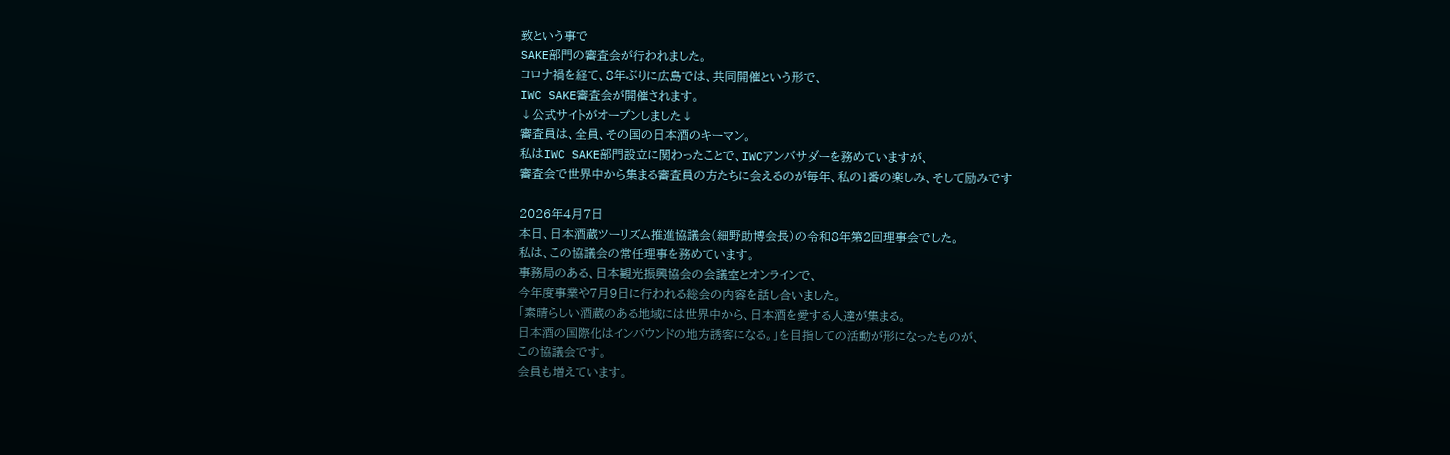致という事で
SAKE部門の審査会が行われました。
コロナ禍を経て、8年ぶりに広島では、共同開催という形で、
IWC SAKE審査会が開催されます。
↓公式サイトがオープンしました↓
審査員は、全員、その国の日本酒のキーマン。
私はIWC SAKE部門設立に関わったことで、IWCアンバサダーを務めていますが、
審査会で世界中から集まる審査員の方たちに会えるのが毎年、私の1番の楽しみ、そして励みです

2026年4月7日
本日、日本酒蔵ツーリズム推進協議会(細野助博会長)の令和8年第2回理事会でした。
私は、この協議会の常任理事を務めています。
事務局のある、日本観光振興協会の会議室とオンラインで、
今年度事業や7月9日に行われる総会の内容を話し合いました。
「素晴らしい酒蔵のある地域には世界中から、日本酒を愛する人達が集まる。
日本酒の国際化はインバウンドの地方誘客になる。」を目指しての活動が形になったものが、
この協議会です。
会員も増えています。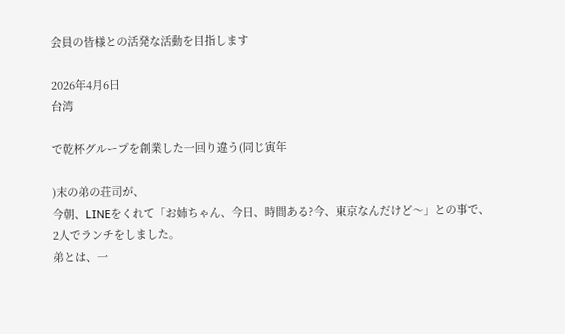会員の皆様との活発な活動を目指します

2026年4月6日
台湾

で乾杯グループを創業した一回り違う(同じ寅年

)末の弟の荘司が、
今朝、LINEをくれて「お姉ちゃん、今日、時間ある?今、東京なんだけど〜」との事で、
2人でランチをしました。
弟とは、一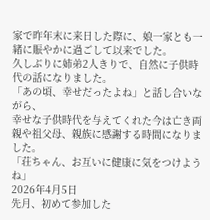家で昨年末に来日した際に、娘一家とも一緒に賑やかに過ごして以来でした。
久しぶりに姉弟2人きりで、自然に子供時代の話になりました。
「あの頃、幸せだったよね」と話し合いながら、
幸せな子供時代を与えてくれた今は亡き両親や祖父母、親族に感謝する時間になりました。
「荘ちゃん、お互いに健康に気をつけようね」
2026年4月5日
先月、初めて参加した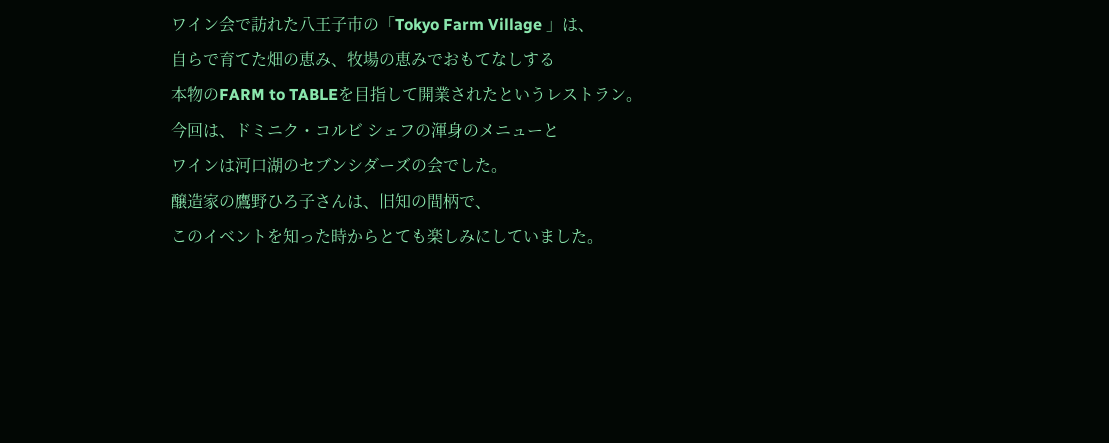ワイン会で訪れた八王子市の「Tokyo Farm Village 」は、
自らで育てた畑の恵み、牧場の恵みでおもてなしする
本物のFARM to TABLEを目指して開業されたというレストラン。
今回は、ドミニク・コルビ シェフの渾身のメニューと
ワインは河口湖のセブンシダーズの会でした。
醸造家の鷹野ひろ子さんは、旧知の間柄で、
このイベントを知った時からとても楽しみにしていました。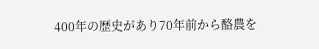400年の歴史があり70年前から酪農を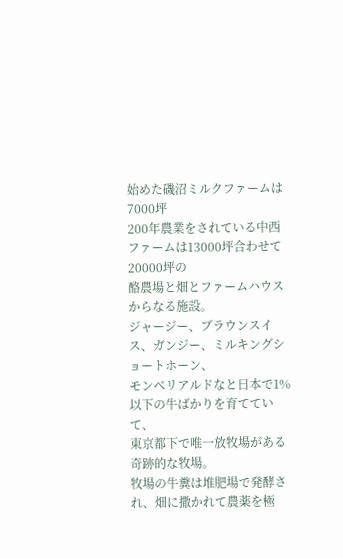始めた磯沼ミルクファームは7000坪
200年農業をされている中西ファームは13000坪合わせて20000坪の
酪農場と畑とファームハウスからなる施設。
ジャージー、ブラウンスイス、ガンジー、ミルキングショートホーン、
モンベリアルドなと日本で1%以下の牛ばかりを育てていて、
東京都下で唯一放牧場がある奇跡的な牧場。
牧場の牛糞は堆肥場で発酵され、畑に撒かれて農薬を極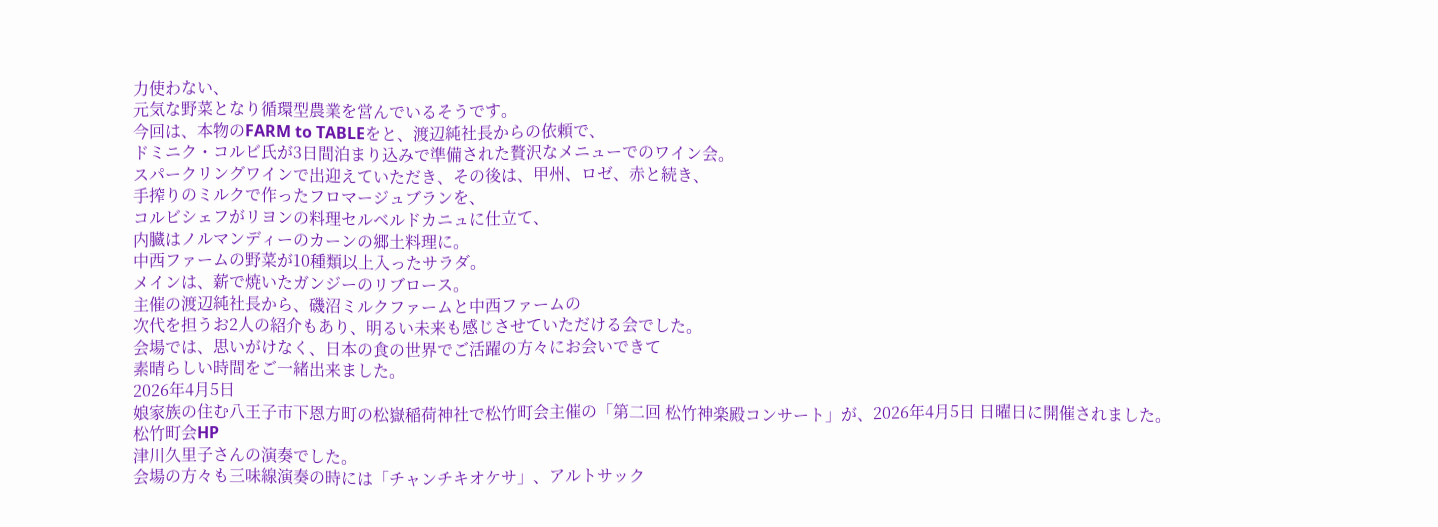力使わない、
元気な野菜となり循環型農業を営んでいるそうです。
今回は、本物のFARM to TABLEをと、渡辺純社長からの依頼で、
ドミニク・コルビ氏が3日間泊まり込みで準備された贅沢なメニューでのワイン会。
スパークリングワインで出迎えていただき、その後は、甲州、ロゼ、赤と続き、
手搾りのミルクで作ったフロマージュブランを、
コルビシェフがリヨンの料理セルベルドカニュに仕立て、
内臓はノルマンディーのカーンの郷土料理に。
中西ファームの野菜が10種類以上入ったサラダ。
メインは、薪で焼いたガンジーのリブロース。
主催の渡辺純社長から、磯沼ミルクファームと中西ファームの
次代を担うお2人の紹介もあり、明るい未来も感じさせていただける会でした。
会場では、思いがけなく、日本の食の世界でご活躍の方々にお会いできて
素晴らしい時間をご一緒出来ました。
2026年4月5日
娘家族の住む八王子市下恩方町の松嶽稲荷神社で松竹町会主催の「第二回 松竹神楽殿コンサート」が、2026年4月5日 日曜日に開催されました。
松竹町会HP
津川久里子さんの演奏でした。
会場の方々も三味線演奏の時には「チャンチキオケサ」、アルトサック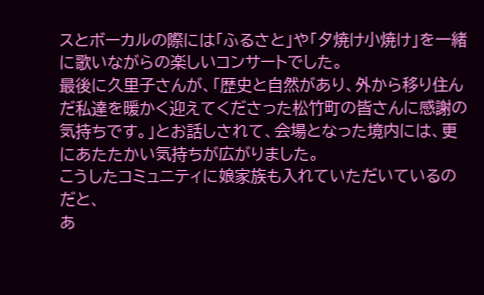スとボーカルの際には「ふるさと」や「夕焼け小焼け」を一緒に歌いながらの楽しいコンサートでした。
最後に久里子さんが、「歴史と自然があり、外から移り住んだ私達を暖かく迎えてくださった松竹町の皆さんに感謝の気持ちです。」とお話しされて、会場となった境内には、更にあたたかい気持ちが広がりました。
こうしたコミュニティに娘家族も入れていただいているのだと、
あ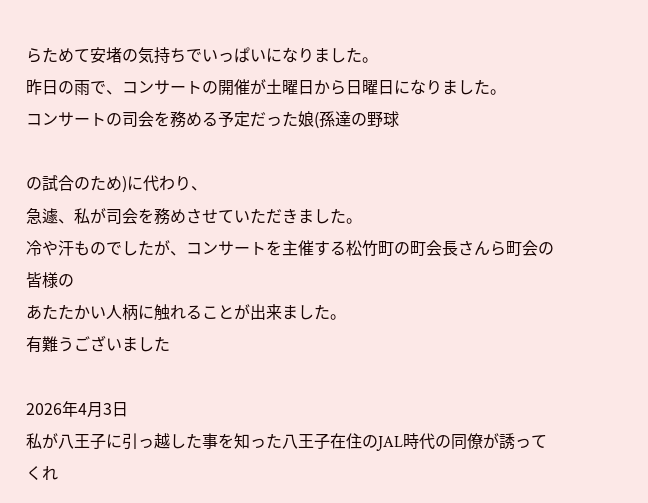らためて安堵の気持ちでいっぱいになりました。
昨日の雨で、コンサートの開催が土曜日から日曜日になりました。
コンサートの司会を務める予定だった娘(孫達の野球

の試合のため)に代わり、
急遽、私が司会を務めさせていただきました。
冷や汗ものでしたが、コンサートを主催する松竹町の町会長さんら町会の皆様の
あたたかい人柄に触れることが出来ました。
有難うございました

2026年4月3日
私が八王子に引っ越した事を知った八王子在住のJAL時代の同僚が誘ってくれ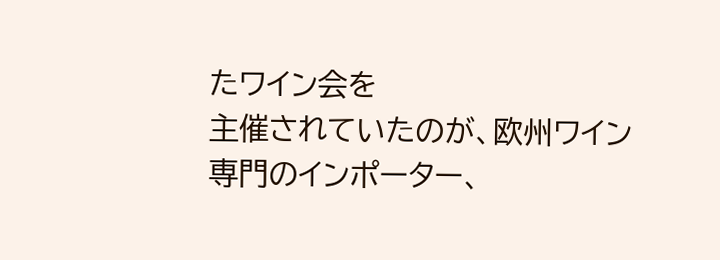たワイン会を
主催されていたのが、欧州ワイン専門のインポーター、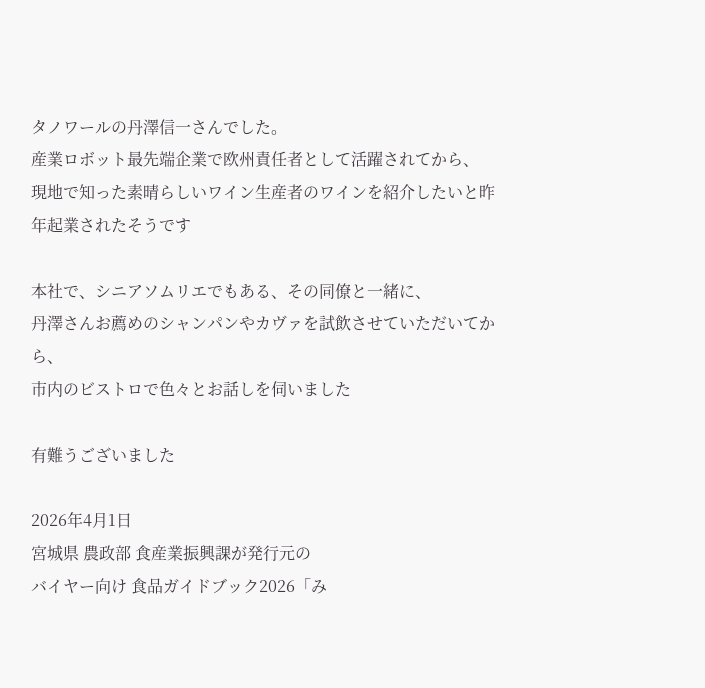タノワールの丹澤信一さんでした。
産業ロボット最先端企業で欧州責任者として活躍されてから、
現地で知った素晴らしいワイン生産者のワインを紹介したいと昨年起業されたそうです

本社で、シニアソムリエでもある、その同僚と一緒に、
丹澤さんお薦めのシャンパンやカヴァを試飲させていただいてから、
市内のビストロで色々とお話しを伺いました

有難うございました

2026年4月1日
宮城県 農政部 食産業振興課が発行元の
バイヤー向け 食品ガイドブック2026「み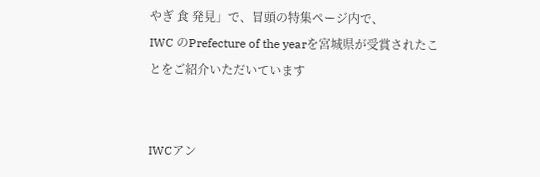やぎ 食 発見」で、冒頭の特集ページ内で、
IWC のPrefecture of the yearを宮城県が受賞されたことをご紹介いただいています


IWCアン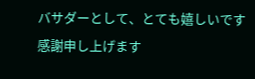バサダーとして、とても嬉しいです
感謝申し上げます